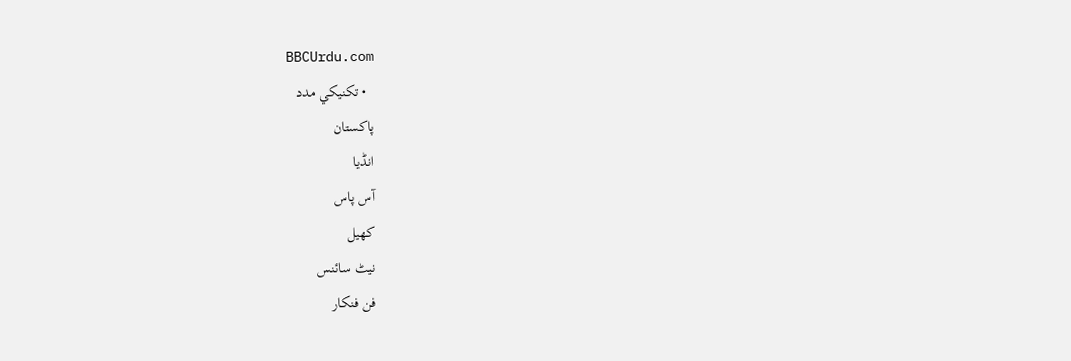BBCUrdu.com
  • تکنيکي مدد
پاکستان
انڈیا
آس پاس
کھیل
نیٹ سائنس
فن فنکار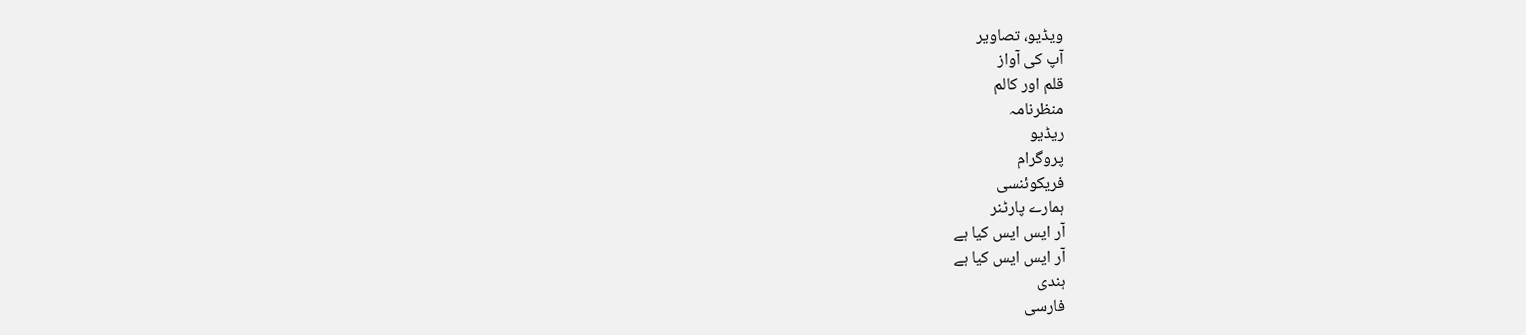ویڈیو، تصاویر
آپ کی آواز
قلم اور کالم
منظرنامہ
ریڈیو
پروگرام
فریکوئنسی
ہمارے پارٹنر
آر ایس ایس کیا ہے
آر ایس ایس کیا ہے
ہندی
فارسی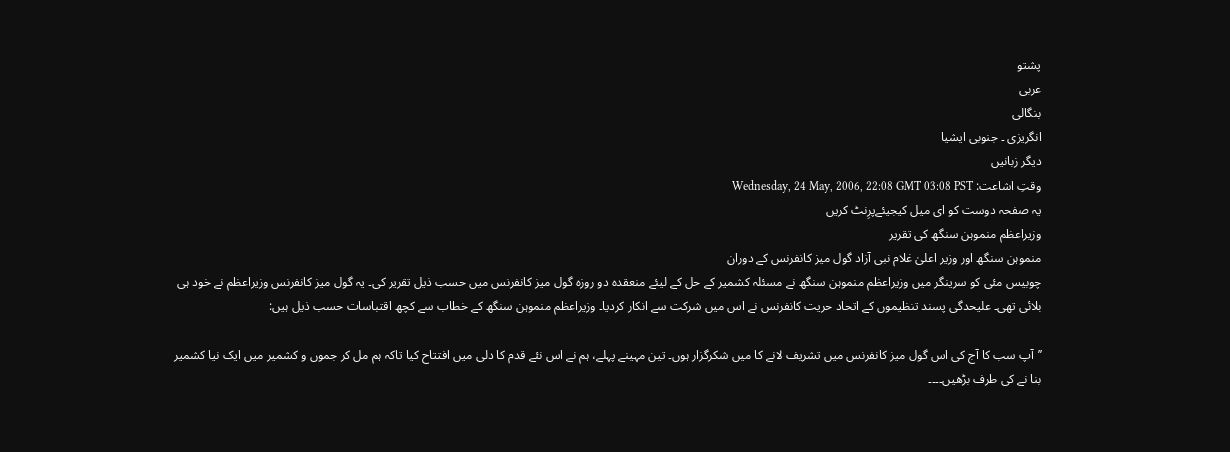پشتو
عربی
بنگالی
انگریزی ۔ جنوبی ایشیا
دیگر زبانیں
وقتِ اشاعت: Wednesday, 24 May, 2006, 22:08 GMT 03:08 PST
یہ صفحہ دوست کو ای میل کیجیئےپرِنٹ کریں
وزيراعظم منموہن سنگھ کی تقریر
منموہن سنگھ اور وزیر اعلیٰ غلام نبی آزاد گول میز کانفرنس کے دوران
چوبیس مئی کو سرینگر میں وزیراعظم منموہن سنگھ نے مسئلہ کشمیر کے حل کے لیئے منعقدہ دو روزہ گول میز کانفرنس میں حسب ذیل تقریر کی۔ یہ گول میز کانفرنس وزیراعظم نے خود ہی بلائی تھی۔ علیحدگی پسند تنظیموں کے اتحاد حریت کانفرنس نے اس میں شرکت سے انکار کردیا۔ وزیراعظم منموہن سنگھ کے خطاب سے کچھ اقتباسات حسب ذیل ہیں:

’’آپ سب کا آج کی اس گول میز کانفرنس میں تشریف لانے کا میں شکرگزار ہوں۔ تین مہینے پہلے، ہم نے اس نئے قدم کا دلی میں افتتاح کیا تاکہ ہم مل کر جموں و کشمیر میں ایک نیا کشمیر بنا نے کی طرف بڑھیں۔۔۔۔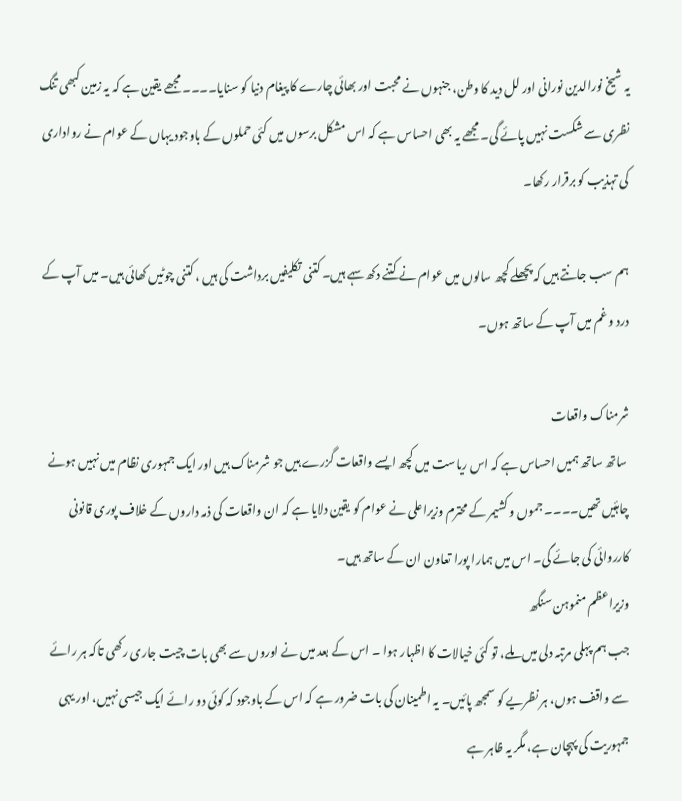یہ شیخ نورالدین نورانی اور لل دید کا وطن، جنہوں نے محبت اور بھائی چارے کا پیغام دنیا کو سنایا۔۔۔۔ مجھے یقین ہے کہ یہ زمین کبھی تنگ نظری سے شکست نہیں پائے گی۔ مجھے یہ بھی احساس ہے کہ اس مشکل برسوں میں کئی حملوں کے باوجود یہاں کے عوام نے رواداری کی تہذیب کو برقرار رکھا۔

ہم سب جانتے ہیں کہ پچھلے کچھ سالوں ميں عوام نے کتنے دکھ سہے ہیں۔ کتنی تکلیفیں برداشت کی ہیں ، کتنی چوٹیں کھائی ہيں۔ میں آپ کے درد و غم میں آپ کے ساتھ ہوں۔

شرمناک واقعات
 ساتھ ساتھ ہمیں احساس ہے کہ اس ریاست میں کچھ ایسے واقعات گزرے ہیں جو شرمناک ہیں اور ایک جمہوری نظام میں نہیں ہونے چاہئیں تھیں۔۔۔۔ جموں و کشیمر کے محترم وزیراعلی نے عوام کو یقین دلایا ہے کہ ان واقعات کی ذمہ داروں کے خلاف پوری قانونی کارروائی کی جائے گی۔ اس میں ہمارا پورا تعاون ان کے ساتھ ہیں۔
وزیراعظم منموہن سنگھ
جب ہم پہلی مرتبہ دلی میں ملے، تو کئی خیالات کا اظہار ہوا ۔ اس کے بعد میں نے اوروں سے بھی بات چیت جاری رکھی تاکہ ہر رائے سے واقف ہوں، ہر نظریے کو سمجھ پائيں۔ یہ اطمینان کی بات ضرور ہے کہ اس کے باوجود کہ کوئی دو رائے ایک جیسی نہیں، اور یہی جمہوریت کی پہچان ہے، مگر یہ ظاہر ہے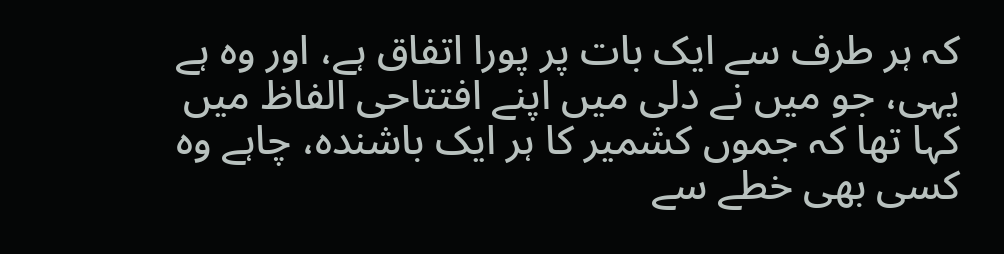کہ ہر طرف سے ایک بات پر پورا اتفاق ہے، اور وہ ہے یہی، جو میں نے دلی میں اپنے افتتاحی الفاظ میں کہا تھا کہ جموں کشمیر کا ہر ایک باشندہ، چاہے وہ کسی بھی خطے سے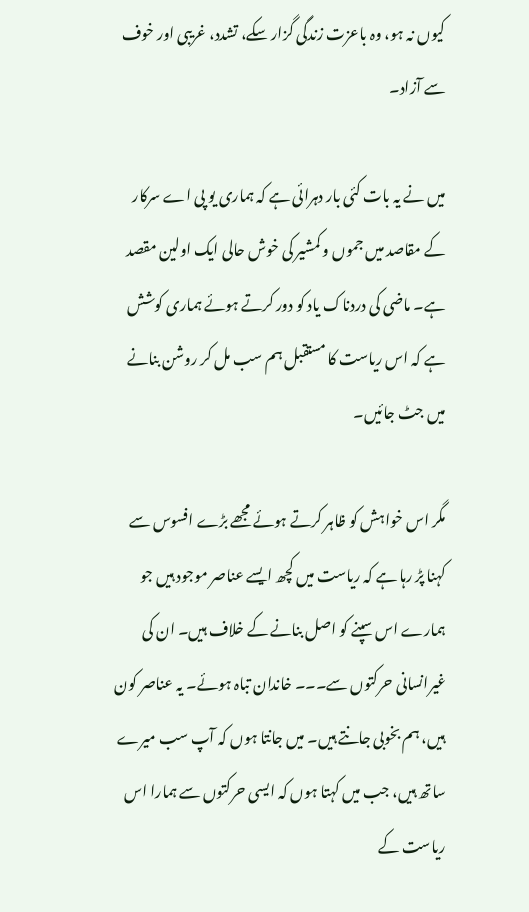کیوں نہ ہو، وہ باعزت زندگی گزار سکے، تشدد، غریبی اور خوف سے آزاد۔

میں نے یہ بات کئی بار دہرائی ہے کہ ہماری یو پی اے سرکار کے مقاصد میں جموں و کمشیر کی خوش حالی ایک اولین مقصد ہے۔ ماضی کی دردناک یاد کو دور کرتے ہوئے ہماری کوشش ہے کہ اس ریاست کا مستقبل ہم سب مل کر روشن بنانے میں جٹ جائیں۔

مگر اس خواہش کو ظاہر کرتے ہوئے مجھے بڑے افسوس سے کہنا پڑ رہا ہے کہ ریاست میں کچھ ایسے عناصر موجود ہیں جو ہمارے اس سپنے کو اصل بنانے کے خلاف ہیں۔ ان کی غیرانسانی حرکتوں سے۔۔۔ خاندان تباہ ہوئے۔ یہ عناصر کون ہیں، ہم بخوبی جانتے ہیں۔ میں جانتا ہوں کہ آپ سب میرے ساتھ ہیں، جب میں کہتا ہوں کہ ایسی حرکتوں سے ہمارا اس ریاست کے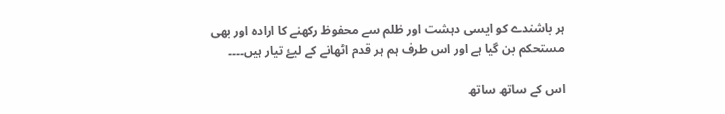ہر باشندے کو ایسی دہشت اور ظلم سے محفوظ رکھنے کا ارادہ اور بھی مستحکم بن گیا ہے اور اس طرف ہم ہر قدم اٹھانے کے لیۓ تیار ہیں۔۔۔۔

اس کے ساتھ ساتھ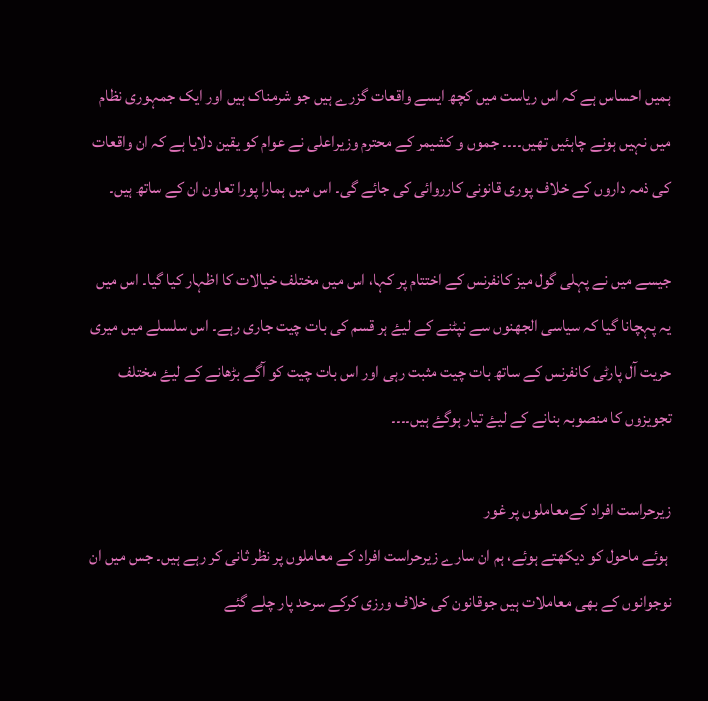ہمیں احساس ہے کہ اس ریاست میں کچھ ایسے واقعات گزرے ہیں جو شرمناک ہیں اور ایک جمہوری نظام میں نہیں ہونے چاہئیں تھیں۔۔۔۔ جموں و کشیمر کے محترم وزیراعلی نے عوام کو یقین دلایا ہے کہ ان واقعات کی ذمہ داروں کے خلاف پوری قانونی کارروائی کی جائے گی۔ اس میں ہمارا پورا تعاون ان کے ساتھ ہیں۔

جیسے میں نے پہلی گول میز کانفرنس کے اختتام پر کہا، اس میں مختلف خیالات کا اظہار کیا گیا۔ اس میں یہ پہچانا گیا کہ سیاسی الجھنوں سے نپٹنے کے لیۓ ہر قسم کی بات چیت جاری رہے۔ اس سلسلے میں میری حریت آل پارٹی کانفرنس کے ساتھ بات چیت مثبت رہی اور اس بات چیت کو آگے بڑھانے کے لیۓ مختلف تجویزوں کا منصوبہ بنانے کے لیۓ تیار ہوگۓ ہیں۔۔۔۔

زیرحراست افراد کےمعاملوں پر غور
 ہوئے ماحول کو دیکھتے ہوئے، ہم ان سارے زیرحراست افراد کے معاملوں پر نظر ثانی کر رہے ہیں۔ جس میں ان نوجوانوں کے بھی معاملات ہیں جوقانون کی خلاف ورزی کرکے سرحد پار چلے گئے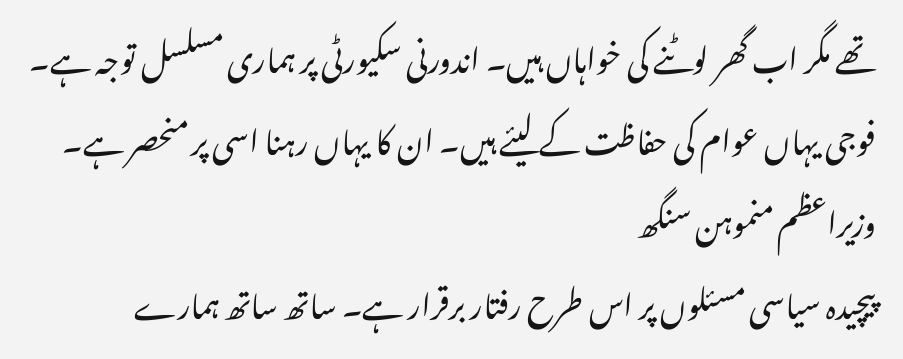تھے مگر اب گھر لوٹنے کی خواہاں ہیں۔ اندورنی سکیورٹی پر ہماری مسلسل توجہ ہے۔ فوجی یہاں عوام کی حفاظت کے لیئے ہیں۔ ان کا یہاں رہنا اسی پر منحصر ہے۔
وزیراعظم منموہن سنگھ
پیچیدہ سیاسی مسئلوں پر اس طرح رفتار برقرار ہے۔ ساتھ ساتھ ہمارے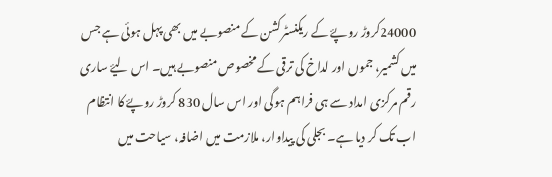24000کروڑ روپۓ کے ریکنسٹرکشن کے منصوبے میں بھی پہل ہوئی ہے جس میں کشمیر، جموں اور لداخ کی ترقی کے مخصوص منصوبے ہیں۔ اس لیۓ ساری رقم مرکزی امداد سے ہی فراہم ہوگی اور اس سال 830 کروڑ روپۓ کا انتظام اب تک کر دیا ہے۔ بجلی کی پیداوار، ملازمت میں اضافہ، سیاحت میں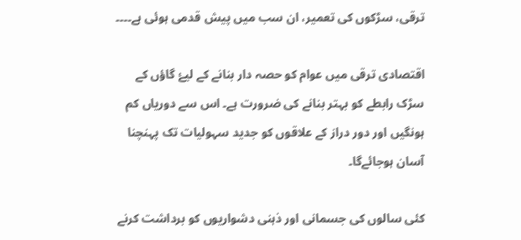ترقی، سڑکوں کی تعمیر، ان سب میں پیش قدمی ہوئی ہے۔۔۔۔

اقتصادی ترقی میں عوام کو حصہ دار بنانے کے لیۓ گاؤں کے سڑک رابطے کو بہتر بنانے کی ضرورت ہے۔ اس سے دوریاں کم ہونگیں اور دور دراز کے علاقوں کو جدید سہولیات تک پہنچنا آسان ہوجائےگا۔

کئی سالوں کی جسمانی اور ذہنی دشواریوں کو برداشت کرنے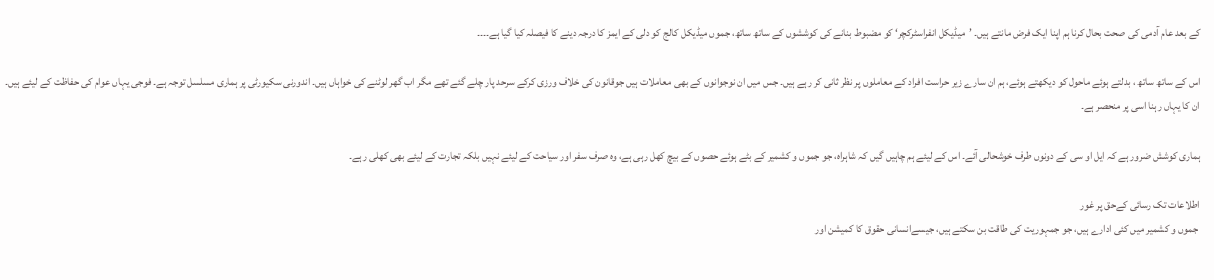کے بعد عام آدمی کی صحت بحال کرنا ہم اپنا ایک فرض مانتے ہیں۔ ’میڈیکل انفراسٹرکچر‘ کو مضبوط بنانے کی کوششوں کے ساتھ ساتھ، جموں میڈیکل کالج کو دلی کے ایمز کا درجہ دینے کا فیصلہ کیا گیا ہے۔۔۔۔

اس کے ساتھ ساتھ ، بدلتے ہوئے ماحول کو دیکھتے ہوئے، ہم ان سارے زیر حراست افراد کے معاملوں پر نظر ثانی کر رہے ہیں۔ جس میں ان نوجوانوں کے بھی معاملات ہیں جوقانون کی خلاف ورزی کرکے سرحد پار چلے گئے تھے مگر اب گھر لوٹنے کی خواہاں ہیں۔ اندورنی سکیورٹی پر ہماری مسلسل توجہ ہے۔ فوجی یہاں عوام کی حفاظت کے لیئے ہیں۔ ان کا یہاں رہنا اسی پر منحصر ہے۔

ہماری کوشش ضرور ہے کہ ایل او سی کے دونوں طرف خوشحالی آئے۔ اس کے لیئے ہم چاہیں گیں کہ شاہراہ، جو جموں و کشمیر کے بٹے ہوئے حصوں کے بیچ کھل رہی ہے، وہ صرف سفر اور سیاحت کے لیئے نہیں بلکہ تجارت کے لیئے بھی کھلی رہے۔

اطلاعات تک رسائی کےحق پر غور
 جموں و کشمیر میں کئی ادارے ہیں، جو جمہوریت کی طاقت بن سکتے ہیں، جیسےانسانی حقوق کا کمیشن اور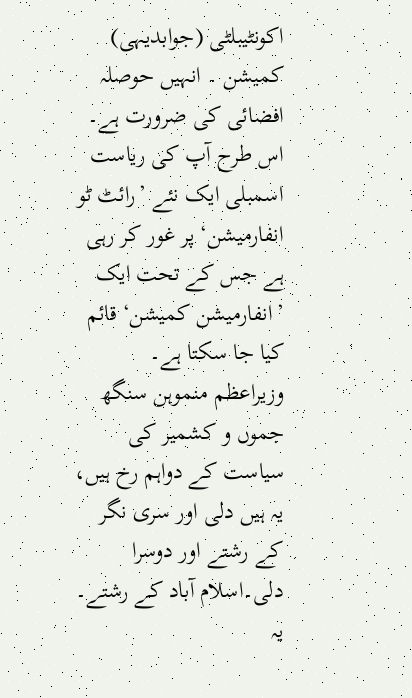اکونٹیبلٹی (جوابدیہی) کمیشن ۔ انہیں حوصلہ افضائی کی ضرورت ہے۔ اس طرح آپ کی ریاست اسمبلی ایک نئے ’رائٹ ٹو انفارمیشن‘ پر غور کر رہی ہے جس کے تحت ایک ’انفارمیشن کمیشن‘ قائم کیا جا سکتا ہے۔
وزیراعظم منموہن سنگھ
جموں و کشمیر کی سیاست کے دواہم رخ ہیں، یہ ہیں دلی اور سری نگر کے رشتے اور دوسرا دلی۔اسلام آباد کے رشتے۔ یہ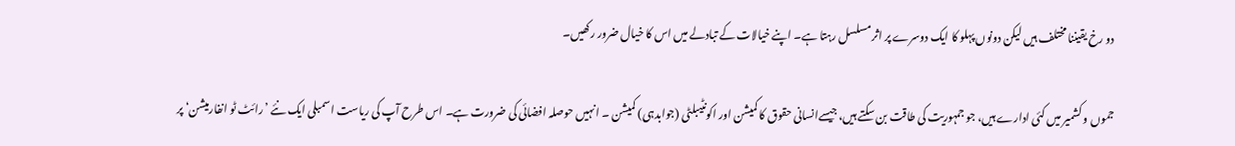دو رخ یقیننا مختلف ہیں لیکن دونوں پہلو کا ایک دوسرے پر اثر مسلسل رہتا ہے۔ اپنے خیالات کے تبادلے میں اس کا خیال ضرور رکھیں۔

جموں و کشمیر میں کئی ادارے ہیں، جو جمہوریت کی طاقت بن سکتے ہیں، جیسےانسانی حقوق کا کمیشن اور اکونٹیبلٹی (جوابدہی) کمیشن ۔ انہیں حوصلہ افضائی کی ضرورت ہے۔ اس طرح آپ کی ریاست اسمبلی ایک نئے ’رائٹ ٹو انفارمیشن‘ پر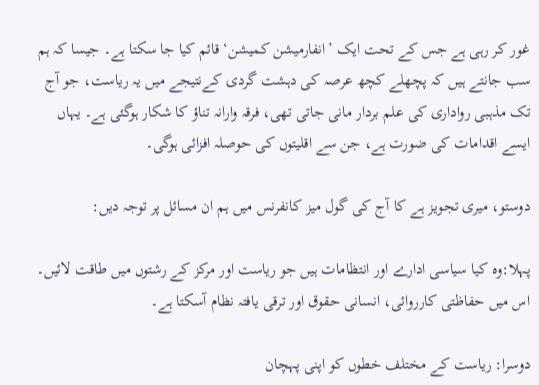غور کر رہی ہے جس کے تحت ایک ’انفارمیشن کمیشن‘ قائم کیا جا سکتا ہے۔ جیسا کہ ہم سب جانتے ہیں کہ پچھلے کچھ عرصہ کی دہشت گردی کےنتیجے میں یہ ریاست، جو آج تک مذہبی رواداری کی علم بردار مانی جاتی تھی، فرقہ وارانہ تناؤ کا شکار ہوگئی ہے۔ یہاں ایسے اقدامات کی ضورت ہے، جن سے اقلیتوں کی حوصلہ افزائی ہوگی۔

دوستو، میری تجویز ہے کا آج کی گول میز کانفرنس میں ہم ان مسائل پر توجہ دیں:

پہلا:وہ کیا سیاسی ادارے اور انتظامات ہیں جو ریاست اور مرکز کے رشتوں ميں طاقت لائيں۔ اس میں حفاظتی کارروائی، انسانی حقوق اور ترقی یافتہ نظام آسکتا ہے۔

دوسرا: ریاست کے مختلف خطوں کو اپنی پہچان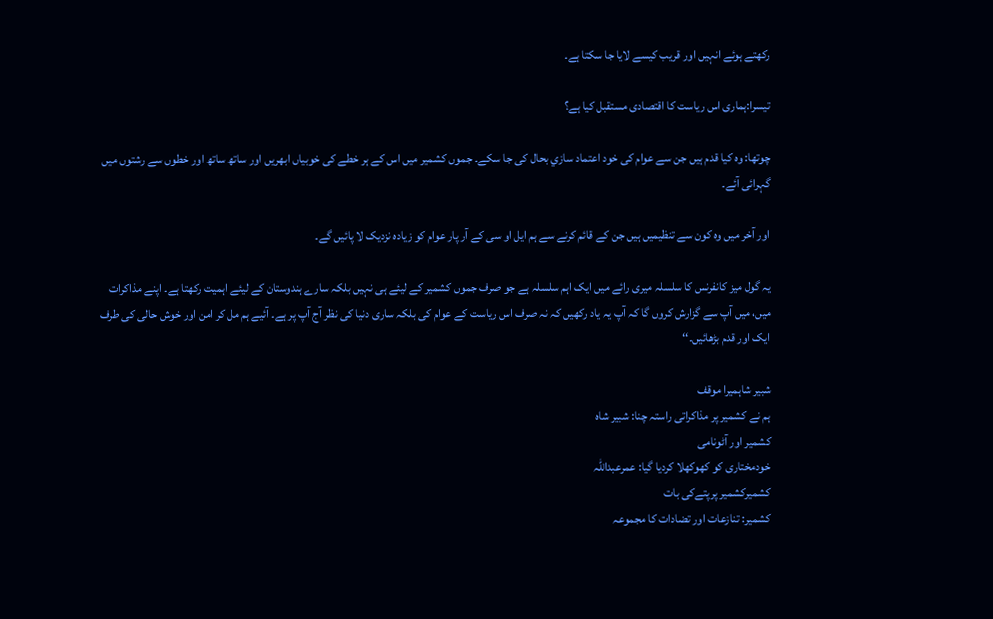رکھتے ہوئے انہیں اور قریب کیسے لایا جا سکتا ہے۔

تیسرا:ہماری اس ریاست کا اقتصادی مستقبل کیا ہے؟

چوتھا: وہ کیا قدم ہیں جن سے عوام کی خود اعتماد سازي بحال کی جا سکے۔ جموں کشمیر میں اس کے ہر خطے کی خوبیاں ابھریں اور ساتھ ساتھ اور خطوں سے رشتوں میں گہرائی آئے۔

اور آخر میں وہ کون سے تنظیمیں ہیں جن کے قائم کرنے سے ہم ایل او سی کے آر پار عوام کو زیادہ نزدیک لا پائيں گے۔

یہ گول میز کانفرنس کا سلسلہ میری رائے میں ایک اہم سلسلہ ہے جو صرف جموں کشمیر کے لیئے ہی نہیں بلکہ سارے ہندوستان کے لیئے اہمیت رکھتا ہے۔ اپنے مذاکرات میں، میں آپ سے گزارش کروں گا کہ آپ یہ یاد رکھيں کہ نہ صرف اس ریاست کے عوام کی بلکہ ساری دنیا کی نظر آج آپ پر ہے۔ آئیے ہم مل کر امن اور خوش حالی کی طرف ایک اور قدم بڑھائيں۔‘‘

شبیر شاہمیرا موقف
ہم نے کشمیر پر مذاکراتی راستہ چنا: شبیر شاہ
کشمیر اور آٹونامی
خودمختاری کو کھوکھلا کردیا گیا: عمرعبداللہ
کشمیرکشمیر پرپتےکی بات
کشمیر: تنازعات اور تضادات کا مجموعہ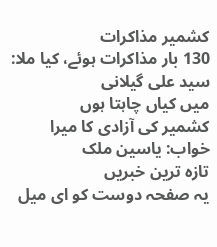کشمیر مذاکرات
130 بار مذاکرات ہوئے، کیا ملا: سید علی گیلانی
میں کیاں چاہتا ہوں
کشمیر کی آزادی کا میرا خواب: یاسین ملک
تازہ ترین خبریں
یہ صفحہ دوست کو ای میل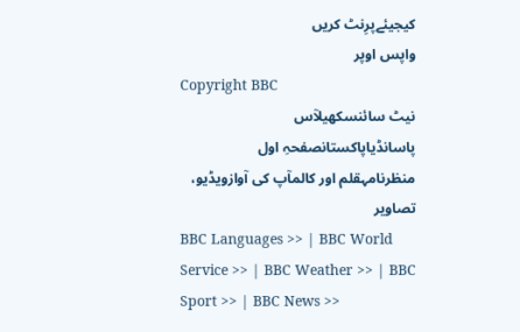کیجیئےپرِنٹ کریں
واپس اوپر
Copyright BBC
نیٹ سائنسکھیلآس پاسانڈیاپاکستانصفحہِ اول
منظرنامہقلم اور کالمآپ کی آوازویڈیو، تصاویر
BBC Languages >> | BBC World Service >> | BBC Weather >> | BBC Sport >> | BBC News >>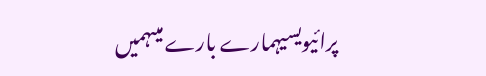پرائیویسیہمارے بارے میںہمیں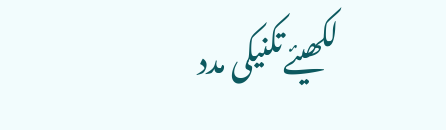لکھیئےتکنیکی مدد